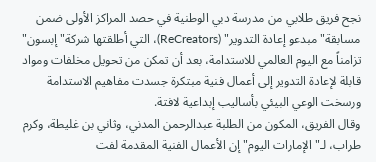نجح فريق طلابي من مدرسة دبي الوطنية في حصد المراكز الأولى ضمن مسابقة" مبدعو إعادة التدوير" (ReCreators)، التي أطلقتها شركة" إبسون" تزامناً مع اليوم العالمي للاستدامة، بعد أن تمكن من تحويل مخلفات ومواد قابلة لإعادة التدوير إلى أعمال فنية مبتكرة جسدت مفاهيم الاستدامة ورسخت الوعي البيئي بأساليب إبداعية لافتة.
وقال الفريق، المكون من الطلبة عبدالرحمن المدني، وثاني بن غليطة، وكرم طراب، لـ" الإمارات اليوم" إن الأعمال الفنية المقدمة لفت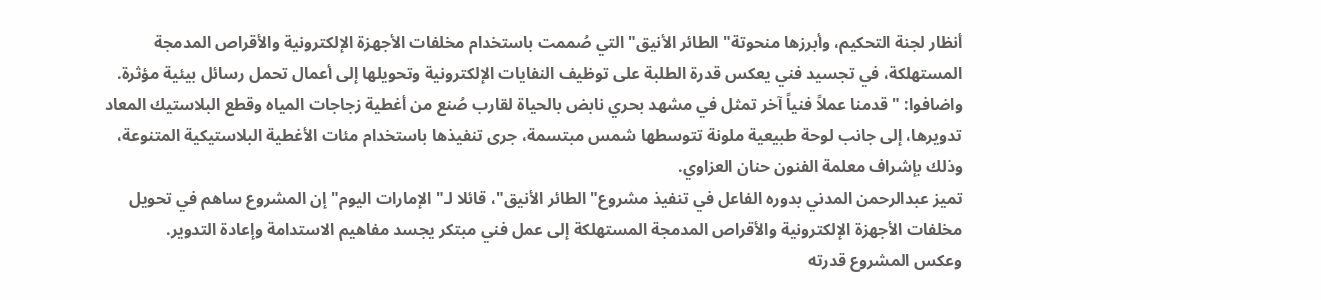أنظار لجنة التحكيم، وأبرزها منحوتة" الطائر الأنيق" التي صُممت باستخدام مخلفات الأجهزة الإلكترونية والأقراص المدمجة المستهلكة، في تجسيد فني يعكس قدرة الطلبة على توظيف النفايات الإلكترونية وتحويلها إلى أعمال تحمل رسائل بيئية مؤثرة.
واضافوا: " قدمنا عملاً فنياً آخر تمثل في مشهد بحري نابض بالحياة لقارب صُنع من أغطية زجاجات المياه وقطع البلاستيك المعاد تدويرها، إلى جانب لوحة طبيعية ملونة تتوسطها شمس مبتسمة، جرى تنفيذها باستخدام مئات الأغطية البلاستيكية المتنوعة، وذلك بإشراف معلمة الفنون حنان العزاوي.
تميز عبدالرحمن المدني بدوره الفاعل في تنفيذ مشروع" الطائر الأنيق"، قائلا لـ" الإمارات اليوم" إن المشروع ساهم في تحويل مخلفات الأجهزة الإلكترونية والأقراص المدمجة المستهلكة إلى عمل فني مبتكر يجسد مفاهيم الاستدامة وإعادة التدوير.
وعكس المشروع قدرته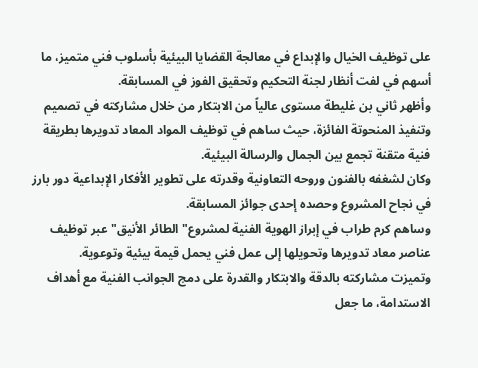على توظيف الخيال والإبداع في معالجة القضايا البيئية بأسلوب فني متميز، ما أسهم في لفت أنظار لجنة التحكيم وتحقيق الفوز في المسابقة.
وأظهر ثاني بن غليطة مستوى عالياً من الابتكار من خلال مشاركته في تصميم وتنفيذ المنحوتة الفائزة، حيث ساهم في توظيف المواد المعاد تدويرها بطريقة فنية متقنة تجمع بين الجمال والرسالة البيئية.
وكان لشغفه بالفنون وروحه التعاونية وقدرته على تطوير الأفكار الإبداعية دور بارز في نجاح المشروع وحصده إحدى جوائز المسابقة.
وساهم كرم طراب في إبراز الهوية الفنية لمشروع" الطائر الأنيق" عبر توظيف عناصر معاد تدويرها وتحويلها إلى عمل فني يحمل قيمة بيئية وتوعوية.
وتميزت مشاركته بالدقة والابتكار والقدرة على دمج الجوانب الفنية مع أهداف الاستدامة، ما جعل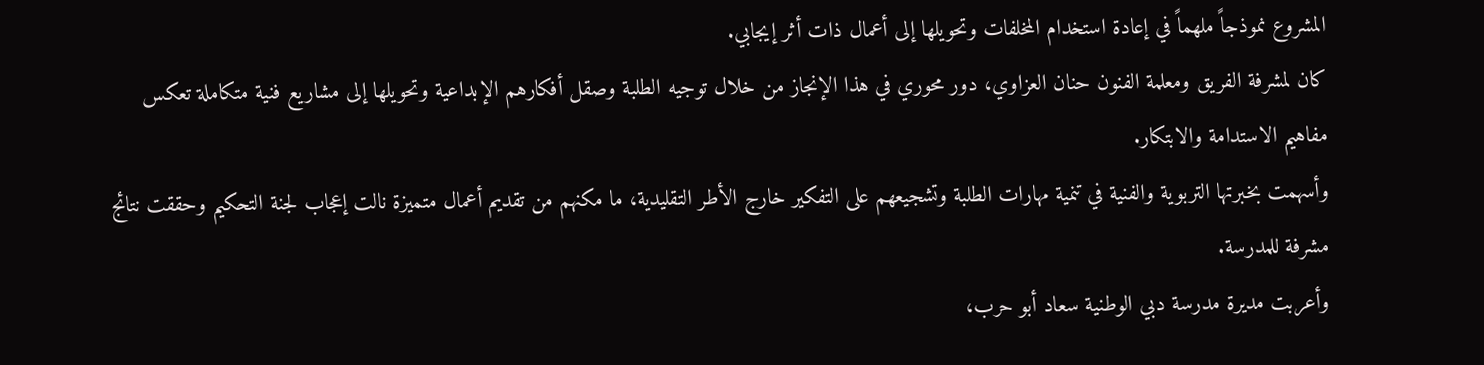المشروع نموذجاً ملهماً في إعادة استخدام المخلفات وتحويلها إلى أعمال ذات أثر إيجابي.
كان لمشرفة الفريق ومعلمة الفنون حنان العزاوي، دور محوري في هذا الإنجاز من خلال توجيه الطلبة وصقل أفكارهم الإبداعية وتحويلها إلى مشاريع فنية متكاملة تعكس مفاهيم الاستدامة والابتكار.
وأسهمت بخبرتها التربوية والفنية في تنمية مهارات الطلبة وتشجيعهم على التفكير خارج الأطر التقليدية، ما مكنهم من تقديم أعمال متميزة نالت إعجاب لجنة التحكيم وحققت نتائج مشرفة للمدرسة.
وأعربت مديرة مدرسة دبي الوطنية سعاد أبو حرب،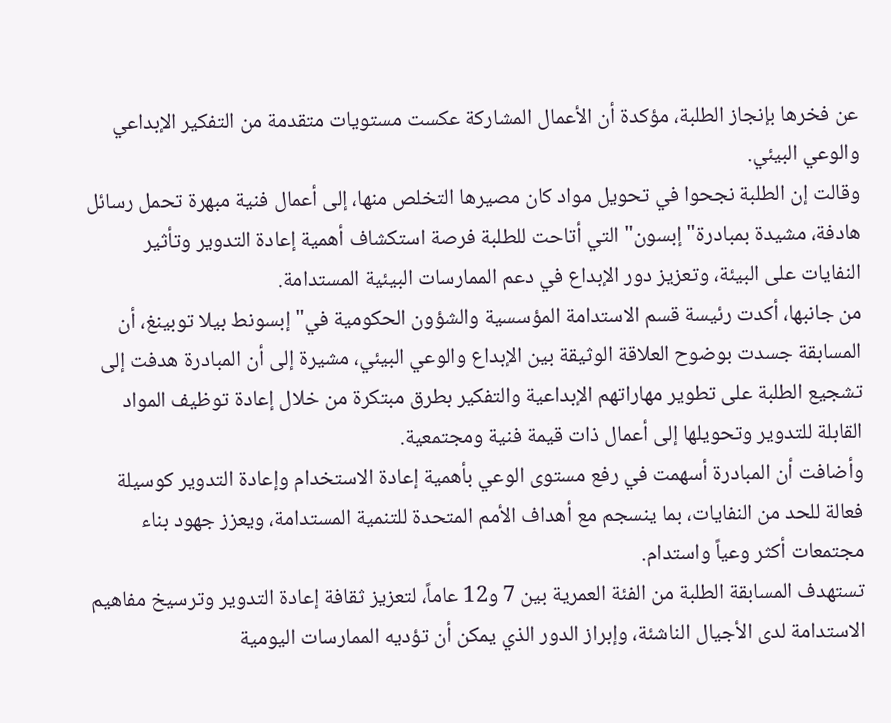عن فخرها بإنجاز الطلبة، مؤكدة أن الأعمال المشاركة عكست مستويات متقدمة من التفكير الإبداعي والوعي البيئي.
وقالت إن الطلبة نجحوا في تحويل مواد كان مصيرها التخلص منها، إلى أعمال فنية مبهرة تحمل رسائل هادفة، مشيدة بمبادرة" إبسون" التي أتاحت للطلبة فرصة استكشاف أهمية إعادة التدوير وتأثير النفايات على البيئة، وتعزيز دور الإبداع في دعم الممارسات البيئية المستدامة.
من جانبها، أكدت رئيسة قسم الاستدامة المؤسسية والشؤون الحكومية في" إبسونط بيلا توبينغ، أن المسابقة جسدت بوضوح العلاقة الوثيقة بين الإبداع والوعي البيئي، مشيرة إلى أن المبادرة هدفت إلى تشجيع الطلبة على تطوير مهاراتهم الإبداعية والتفكير بطرق مبتكرة من خلال إعادة توظيف المواد القابلة للتدوير وتحويلها إلى أعمال ذات قيمة فنية ومجتمعية.
وأضافت أن المبادرة أسهمت في رفع مستوى الوعي بأهمية إعادة الاستخدام وإعادة التدوير كوسيلة فعالة للحد من النفايات، بما ينسجم مع أهداف الأمم المتحدة للتنمية المستدامة، ويعزز جهود بناء مجتمعات أكثر وعياً واستدام.
تستهدف المسابقة الطلبة من الفئة العمرية بين 7 و12 عاماً، لتعزيز ثقافة إعادة التدوير وترسيخ مفاهيم الاستدامة لدى الأجيال الناشئة، وإبراز الدور الذي يمكن أن تؤديه الممارسات اليومية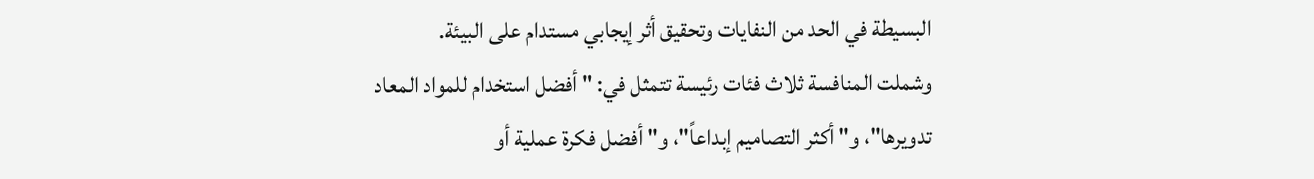البسيطة في الحد من النفايات وتحقيق أثر إيجابي مستدام على البيئة.
وشملت المنافسة ثلاث فئات رئيسة تتمثل في: " أفضل استخدام للمواد المعاد تدويرها"، و" أكثر التصاميم إبداعاً"، و" أفضل فكرة عملية أو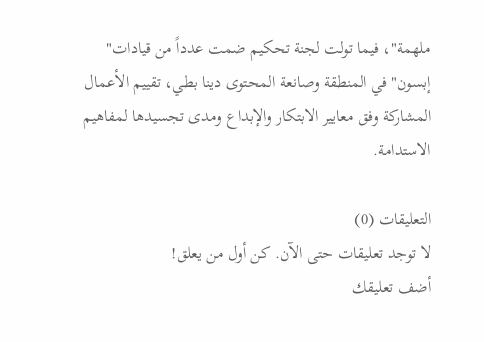ملهمة"، فيما تولت لجنة تحكيم ضمت عدداً من قيادات" إبسون" في المنطقة وصانعة المحتوى دينا بطي، تقييم الأعمال المشاركة وفق معايير الابتكار والإبداع ومدى تجسيدها لمفاهيم الاستدامة.

التعليقات (0)
لا توجد تعليقات حتى الآن. كن أول من يعلق!
أضف تعليقك